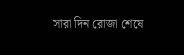সারা দিন রোজা শেষে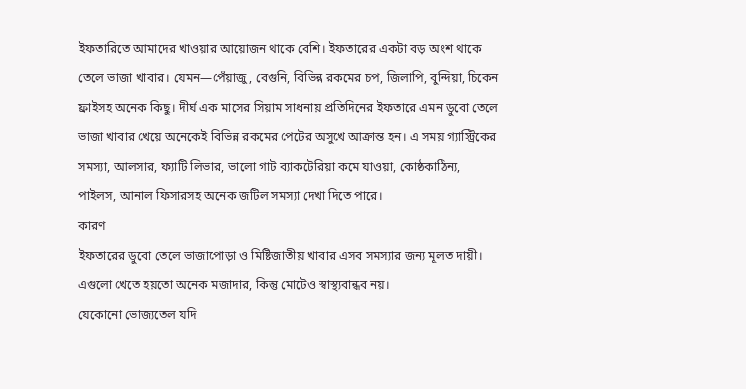ইফতারিতে আমাদের খাওয়ার আয়োজন থাকে বেশি। ইফতারের একটা বড় অংশ থাকে তেলে ভাজা খাবার। যেমন—পেঁয়াজু, বেগুনি, বিভিন্ন রকমের চপ, জিলাপি, বুন্দিয়া, চিকেন ফ্রাইসহ অনেক কিছু। দীর্ঘ এক মাসের সিয়াম সাধনায় প্রতিদিনের ইফতারে এমন ডুবো তেলে ভাজা খাবার খেয়ে অনেকেই বিভিন্ন রকমের পেটের অসুখে আক্রান্ত হন। এ সময় গ্যাস্ট্রিকের সমস্যা, আলসার, ফ্যাটি লিভার, ভালো গাট ব্যাকটেরিয়া কমে যাওয়া, কোষ্ঠকাঠিন্য, পাইলস, আনাল ফিসারসহ অনেক জটিল সমস্যা দেখা দিতে পারে।
কারণ
ইফতারের ডুবো তেলে ভাজাপোড়া ও মিষ্টিজাতীয় খাবার এসব সমস্যার জন্য মূলত দায়ী। এগুলো খেতে হয়তো অনেক মজাদার, কিন্তু মোটেও স্বাস্থ্যবান্ধব নয়।
যেকোনো ভোজ্যতেল যদি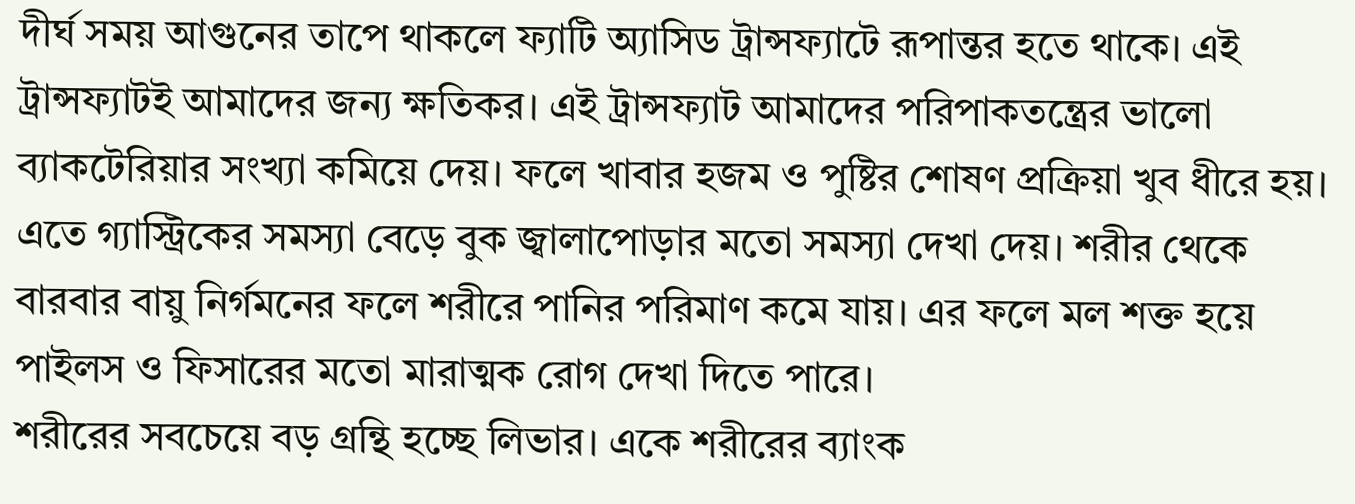দীর্ঘ সময় আগুনের তাপে থাকলে ফ্যাটি অ্যাসিড ট্রান্সফ্যাটে রূপান্তর হতে থাকে। এই ট্রান্সফ্যাটই আমাদের জন্য ক্ষতিকর। এই ট্রান্সফ্যাট আমাদের পরিপাকতন্ত্রের ভালো ব্যাকটেরিয়ার সংখ্যা কমিয়ে দেয়। ফলে খাবার হজম ও পুষ্টির শোষণ প্রক্রিয়া খুব ধীরে হয়। এতে গ্যাস্ট্রিকের সমস্যা বেড়ে বুক জ্বালাপোড়ার মতো সমস্যা দেখা দেয়। শরীর থেকে বারবার বায়ু নির্গমনের ফলে শরীরে পানির পরিমাণ কমে যায়। এর ফলে মল শক্ত হয়ে পাইলস ও ফিসারের মতো মারাত্মক রোগ দেখা দিতে পারে।
শরীরের সবচেয়ে বড় গ্রন্থি হচ্ছে লিভার। একে শরীরের ব্যাংক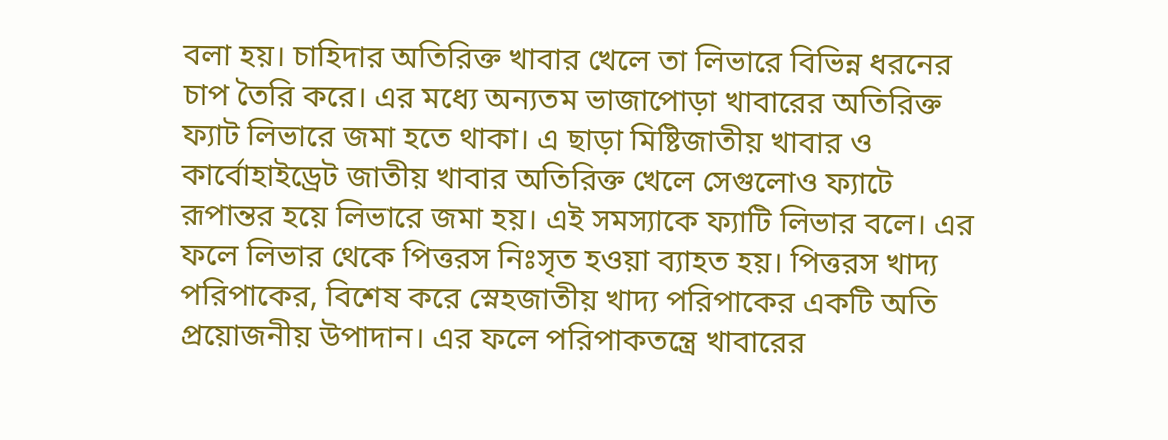বলা হয়। চাহিদার অতিরিক্ত খাবার খেলে তা লিভারে বিভিন্ন ধরনের চাপ তৈরি করে। এর মধ্যে অন্যতম ভাজাপোড়া খাবারের অতিরিক্ত ফ্যাট লিভারে জমা হতে থাকা। এ ছাড়া মিষ্টিজাতীয় খাবার ও কার্বোহাইড্রেট জাতীয় খাবার অতিরিক্ত খেলে সেগুলোও ফ্যাটে রূপান্তর হয়ে লিভারে জমা হয়। এই সমস্যাকে ফ্যাটি লিভার বলে। এর ফলে লিভার থেকে পিত্তরস নিঃসৃত হওয়া ব্যাহত হয়। পিত্তরস খাদ্য পরিপাকের, বিশেষ করে স্নেহজাতীয় খাদ্য পরিপাকের একটি অতি প্রয়োজনীয় উপাদান। এর ফলে পরিপাকতন্ত্রে খাবারের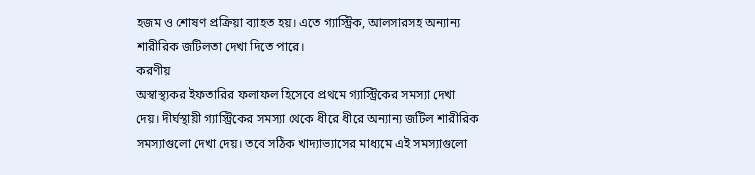হজম ও শোষণ প্রক্রিয়া ব্যাহত হয়। এতে গ্যাস্ট্রিক, আলসারসহ অন্যান্য শারীরিক জটিলতা দেখা দিতে পারে।
করণীয়
অস্বাস্থ্যকর ইফতারির ফলাফল হিসেবে প্রথমে গ্যাস্ট্রিকের সমস্যা দেখা দেয়। দীর্ঘস্থায়ী গ্যাস্ট্রিকের সমস্যা থেকে ধীরে ধীরে অন্যান্য জটিল শারীরিক সমস্যাগুলো দেখা দেয়। তবে সঠিক খাদ্যাভ্যাসের মাধ্যমে এই সমস্যাগুলো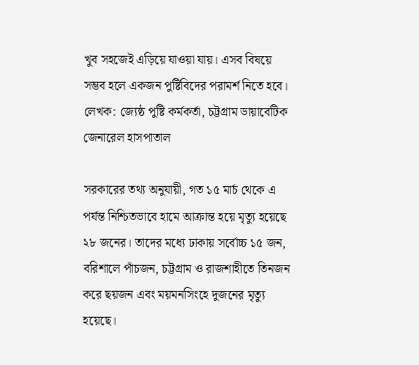খুব সহজেই এড়িয়ে যাওয়া যায়। এসব বিষয়ে সম্ভব হলে একজন পুষ্টিবিদের পরামর্শ নিতে হবে।
লেখক: জ্যেষ্ঠ পুষ্টি কর্মকর্তা, চট্টগ্রাম ডায়াবেটিক জেনারেল হাসপাতাল

সরকারের তথ্য অনুযায়ী, গত ১৫ মার্চ থেকে এ পর্যন্ত নিশ্চিতভাবে হামে আক্রান্ত হয়ে মৃত্যু হয়েছে ২৮ জনের। তাদের মধ্যে ঢাকায় সর্বোচ্চ ১৫ জন, বরিশালে পাঁচজন, চট্টগ্রাম ও রাজশাহীতে তিনজন করে ছয়জন এবং ময়মনসিংহে দুজনের মৃত্যু হয়েছে।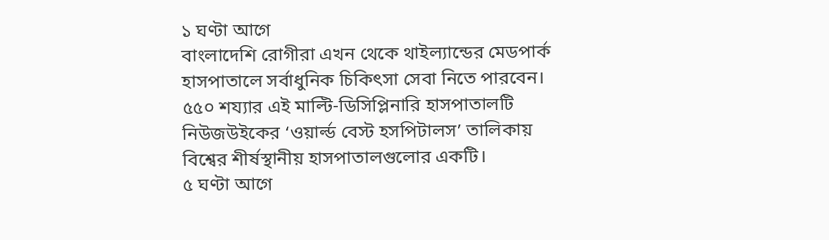১ ঘণ্টা আগে
বাংলাদেশি রোগীরা এখন থেকে থাইল্যান্ডের মেডপার্ক হাসপাতালে সর্বাধুনিক চিকিৎসা সেবা নিতে পারবেন। ৫৫০ শয্যার এই মাল্টি-ডিসিপ্লিনারি হাসপাতালটি নিউজউইকের ‘ওয়ার্ল্ড বেস্ট হসপিটালস’ তালিকায় বিশ্বের শীর্ষস্থানীয় হাসপাতালগুলোর একটি।
৫ ঘণ্টা আগে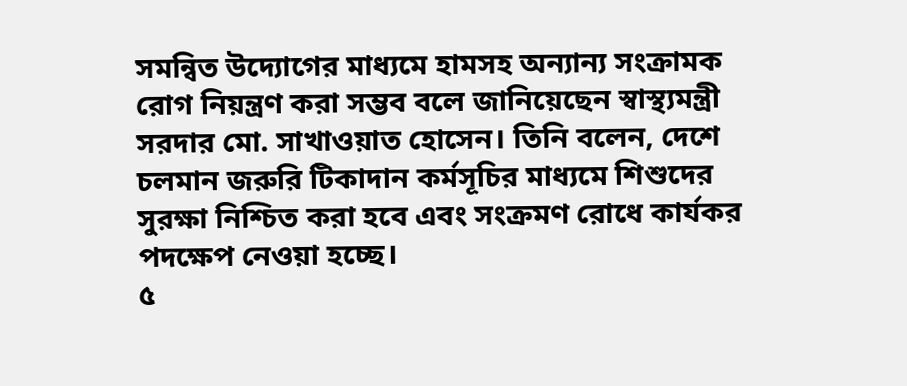সমন্বিত উদ্যোগের মাধ্যমে হামসহ অন্যান্য সংক্রামক রোগ নিয়ন্ত্রণ করা সম্ভব বলে জানিয়েছেন স্বাস্থ্যমন্ত্রী সরদার মো. সাখাওয়াত হোসেন। তিনি বলেন, দেশে চলমান জরুরি টিকাদান কর্মসূচির মাধ্যমে শিশুদের সুরক্ষা নিশ্চিত করা হবে এবং সংক্রমণ রোধে কার্যকর পদক্ষেপ নেওয়া হচ্ছে।
৫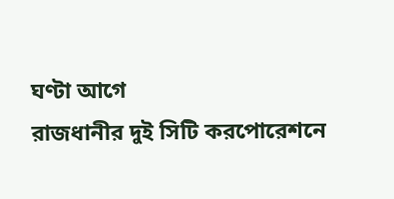ঘণ্টা আগে
রাজধানীর দুই সিটি করপোরেশনে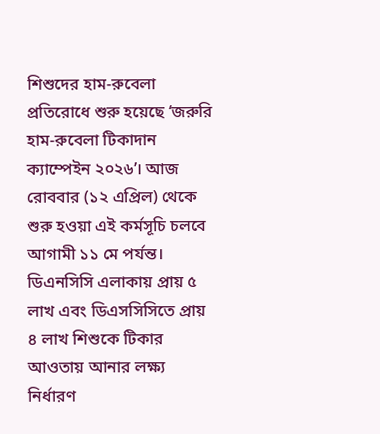শিশুদের হাম-রুবেলা প্রতিরোধে শুরু হয়েছে ‘জরুরি হাম-রুবেলা টিকাদান ক্যাম্পেইন ২০২৬’। আজ রোববার (১২ এপ্রিল) থেকে শুরু হওয়া এই কর্মসূচি চলবে আগামী ১১ মে পর্যন্ত। ডিএনসিসি এলাকায় প্রায় ৫ লাখ এবং ডিএসসিসিতে প্রায় ৪ লাখ শিশুকে টিকার আওতায় আনার লক্ষ্য নির্ধারণ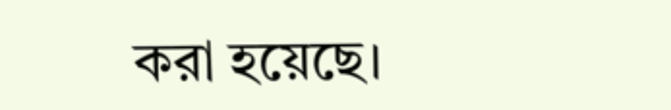করা হয়েছে।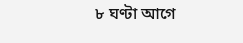৮ ঘণ্টা আগে